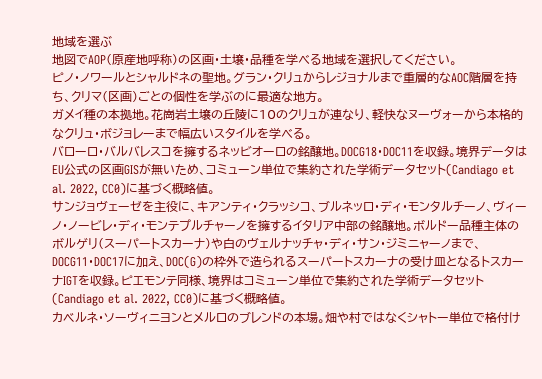地域を選ぶ
地図でAOP(原産地呼称)の区画・土壌・品種を学べる地域を選択してください。
ピノ・ノワールとシャルドネの聖地。グラン・クリュからレジョナルまで重層的なAOC階層を持ち、クリマ(区画)ごとの個性を学ぶのに最適な地方。
ガメイ種の本拠地。花崗岩土壌の丘陵に10のクリュが連なり、軽快なヌーヴォーから本格的なクリュ・ボジョレーまで幅広いスタイルを学べる。
バローロ・バルバレスコを擁するネッビオーロの銘醸地。DOCG18・DOC11を収録。境界データはEU公式の区画GISが無いため、コミューン単位で集約された学術データセット(Candiago et al. 2022, CC0)に基づく概略値。
サンジョヴェーゼを主役に、キアンティ・クラッシコ、ブルネッロ・ディ・モンタルチーノ、ヴィーノ・ノービレ・ディ・モンテプルチャーノを擁するイタリア中部の銘醸地。ボルドー品種主体のボルゲリ(スーパートスカーナ)や白のヴェルナッチャ・ディ・サン・ジミニャーノまで、DOCG11・DOC17に加え、DOC(G)の枠外で造られるスーパートスカーナの受け皿となるトスカーナIGTを収録。ピエモンテ同様、境界はコミューン単位で集約された学術データセット(Candiago et al. 2022, CC0)に基づく概略値。
カベルネ・ソーヴィニヨンとメルロのブレンドの本場。畑や村ではなくシャトー単位で格付け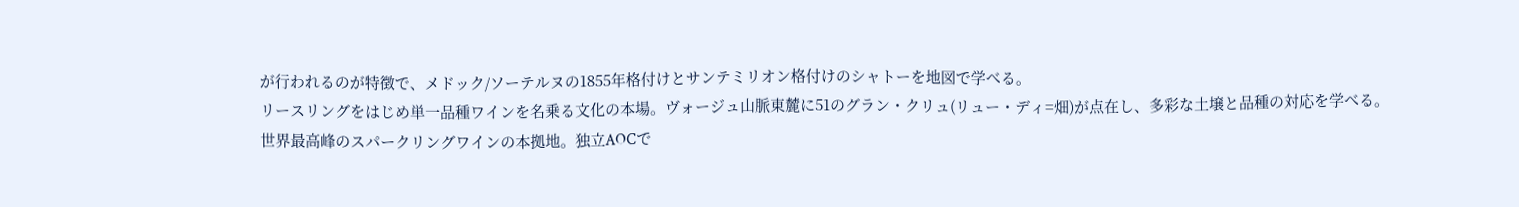が行われるのが特徴で、メドック/ソーテルヌの1855年格付けとサンテミリオン格付けのシャトーを地図で学べる。
リースリングをはじめ単一品種ワインを名乗る文化の本場。ヴォージュ山脈東麓に51のグラン・クリュ(リュー・ディ=畑)が点在し、多彩な土壌と品種の対応を学べる。
世界最高峰のスパークリングワインの本拠地。独立AOCで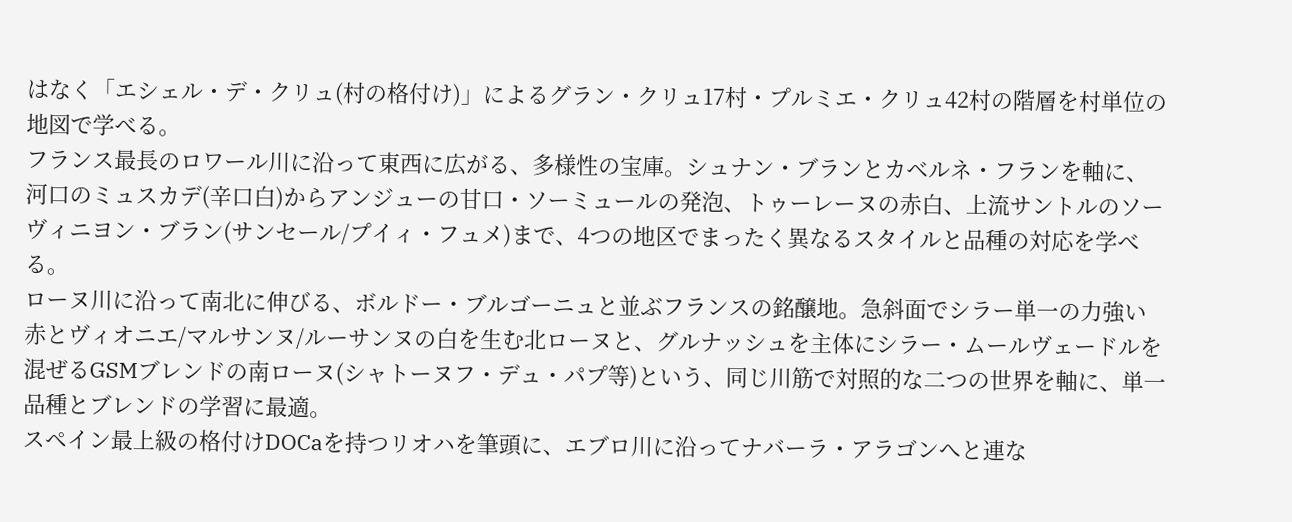はなく「エシェル・デ・クリュ(村の格付け)」によるグラン・クリュ17村・プルミエ・クリュ42村の階層を村単位の地図で学べる。
フランス最長のロワール川に沿って東西に広がる、多様性の宝庫。シュナン・ブランとカベルネ・フランを軸に、河口のミュスカデ(辛口白)からアンジューの甘口・ソーミュールの発泡、トゥーレーヌの赤白、上流サントルのソーヴィニヨン・ブラン(サンセール/プイィ・フュメ)まで、4つの地区でまったく異なるスタイルと品種の対応を学べる。
ローヌ川に沿って南北に伸びる、ボルドー・ブルゴーニュと並ぶフランスの銘醸地。急斜面でシラー単一の力強い赤とヴィオニエ/マルサンヌ/ルーサンヌの白を生む北ローヌと、グルナッシュを主体にシラー・ムールヴェードルを混ぜるGSMブレンドの南ローヌ(シャトーヌフ・デュ・パプ等)という、同じ川筋で対照的な二つの世界を軸に、単一品種とブレンドの学習に最適。
スペイン最上級の格付けDOCaを持つリオハを筆頭に、エブロ川に沿ってナバーラ・アラゴンへと連な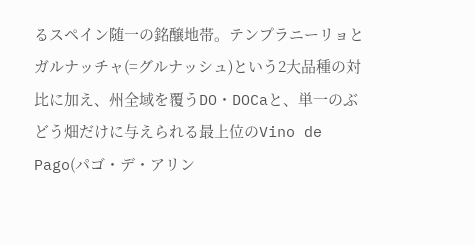るスペイン随一の銘醸地帯。テンプラニーリョとガルナッチャ(=グルナッシュ)という2大品種の対比に加え、州全域を覆うDO・DOCaと、単一のぶどう畑だけに与えられる最上位のVino de Pago(パゴ・デ・アリン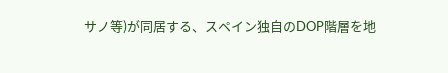サノ等)が同居する、スペイン独自のDOP階層を地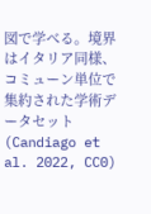図で学べる。境界はイタリア同様、コミューン単位で集約された学術データセット(Candiago et al. 2022, CC0)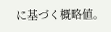に基づく概略値。